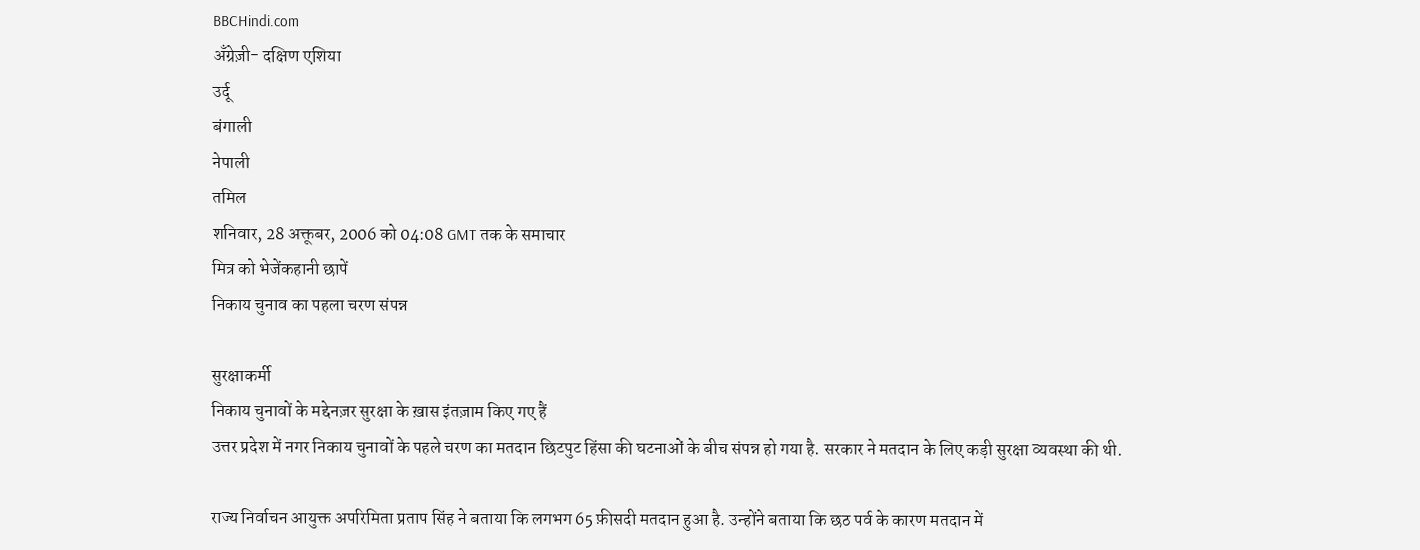BBCHindi.com
अँग्रेज़ी- दक्षिण एशिया
उर्दू
बंगाली
नेपाली
तमिल
शनिवार, 28 अक्तूबर, 2006 को 04:08 GMT तक के समाचार
मित्र को भेजेंकहानी छापें
निकाय चुनाव का पहला चरण संपन्न

सुरक्षाकर्मी
निकाय चुनावों के मद्देनज़र सुरक्षा के ख़ास इंतज़ाम किए गए हैं
उत्तर प्रदेश में नगर निकाय चुनावों के पहले चरण का मतदान छिटपुट हिंसा की घटनाओं के बीच संपन्न हो गया है. सरकार ने मतदान के लिए कड़ी सुरक्षा व्यवस्था की थी.

राज्य निर्वाचन आयुक्त अपरिमिता प्रताप सिंह ने बताया कि लगभग 65 फ़ीसदी मतदान हुआ है. उन्होंने बताया कि छठ पर्व के कारण मतदान में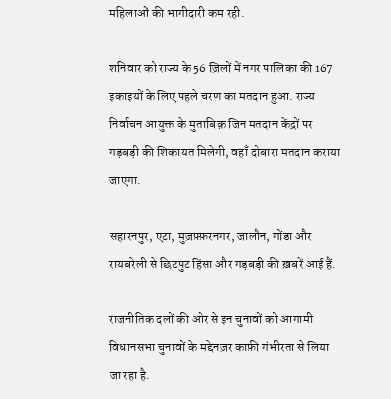महिलाओं की भागीदारी कम रही.

शनिवार को राज्य के 56 ज़िलों में नगर पालिका की 167 इकाइयों के लिए पहले चरण का मतदान हुआ. राज्य निर्वाचन आयुक्त के मुताबिक़ जिन मतदान केंद्रों पर गड़बड़ी की शिकायत मिलेगी, वहाँ दोबारा मतदान कराया जाएगा.

सहारनपुर, एटा, मुज़फ़्फ़रनगर, जालौन, गोंडा और रायबरेली से छिटपुट हिंसा और गड़बड़ी की ख़बरें आई हैं.

राजनीतिक दलों की ओर से इन चुनावों को आगामी विधानसभा चुनावों के मद्देनज़र काफ़ी गंभीरता से लिया जा रहा है.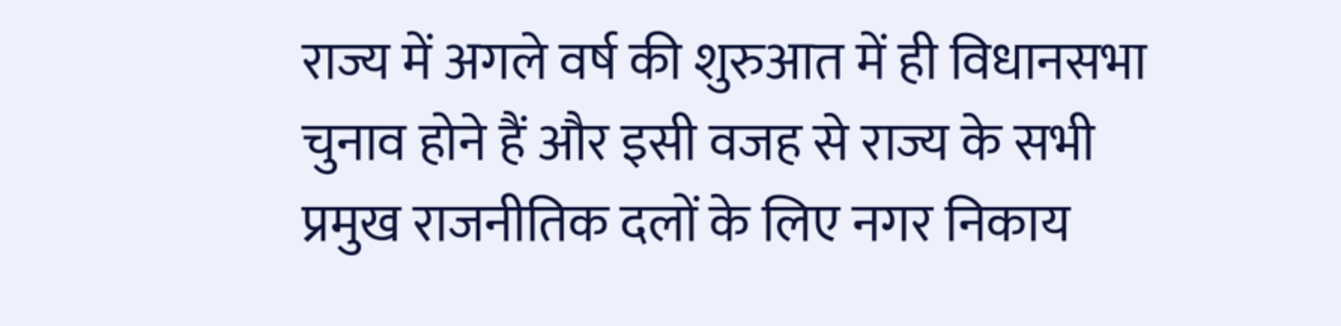राज्य में अगले वर्ष की शुरुआत में ही विधानसभा चुनाव होने हैं और इसी वजह से राज्य के सभी प्रमुख राजनीतिक दलों के लिए नगर निकाय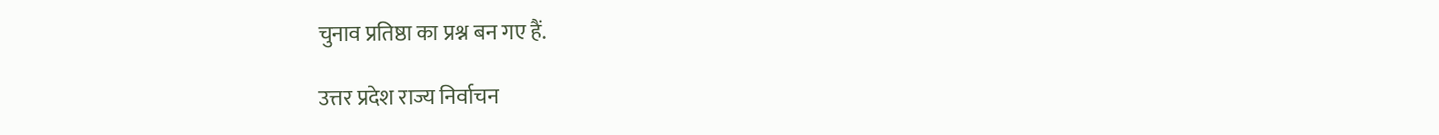चुनाव प्रतिष्ठा का प्रश्न बन गए हैं.

उत्तर प्रदेश राज्य निर्वाचन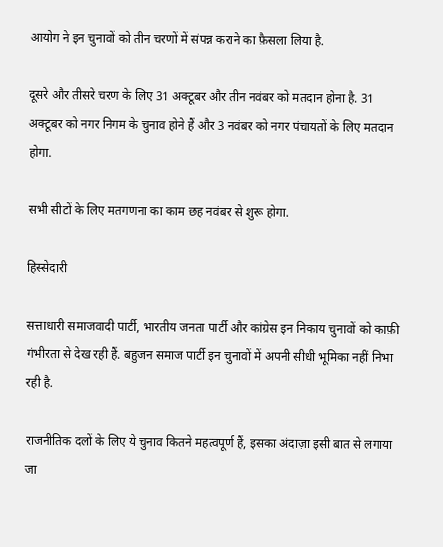आयोग ने इन चुनावों को तीन चरणों में संपन्न कराने का फ़ैसला लिया है.

दूसरे और तीसरे चरण के लिए 31 अक्टूबर और तीन नवंबर को मतदान होना है. 31 अक्टूबर को नगर निगम के चुनाव होने हैं और 3 नवंबर को नगर पंचायतों के लिए मतदान होगा.

सभी सीटों के लिए मतगणना का काम छह नवंबर से शुरू होगा.

हिस्सेदारी

सत्ताधारी समाजवादी पार्टी, भारतीय जनता पार्टी और कांग्रेस इन निकाय चुनावों को काफ़ी गंभीरता से देख रही हैं. बहुजन समाज पार्टी इन चुनावों में अपनी सीधी भूमिका नहीं निभा रही है.

राजनीतिक दलों के लिए ये चुनाव कितने महत्वपूर्ण हैं, इसका अंदाज़ा इसी बात से लगाया जा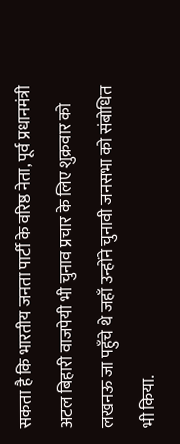सकता है कि भारतीय जनता पार्टी के वरिष्ठ नेता, पूर्व प्रधानमंत्री अटल बिहारी वाजपेयी भी चुनाव प्रचार के लिए शुक्रवार को लखनऊ जा पहुँचे थे जहाँ उन्होंने चुनावी जनसभा को संबोधित भी किया.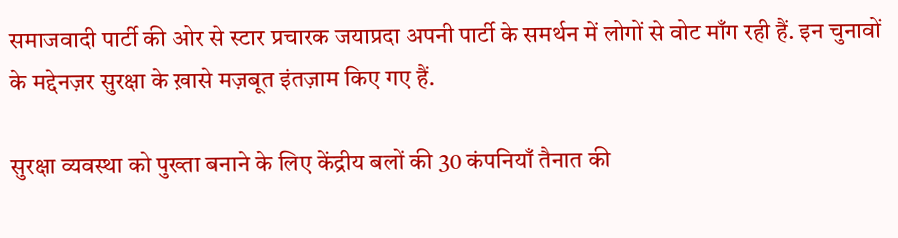समाजवादी पार्टी की ओर से स्टार प्रचारक जयाप्रदा अपनी पार्टी के समर्थन में लोगों से वोट माँग रही हैं. इन चुनावों के मद्देनज़र सुरक्षा के ख़ासे मज़बूत इंतज़ाम किए गए हैं.

सुरक्षा व्यवस्था को पुख्ता बनाने के लिए केंद्रीय बलों की 30 कंपनियाँ तैनात की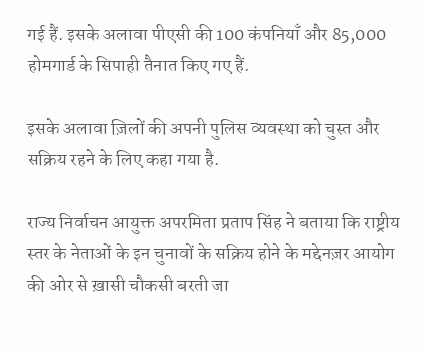गई हैं. इसके अलावा पीएसी की 100 कंपनियाँ और 85,000 होमगार्ड के सिपाही तैनात किए गए हैं.

इसके अलावा ज़िलों की अपनी पुलिस व्यवस्था को चुस्त और सक्रिय रहने के लिए कहा गया है.

राज्य निर्वाचन आयुक्त अपरमिता प्रताप सिंह ने बताया कि राष्ट्रीय स्तर के नेताओं के इन चुनावों के सक्रिय होने के मद्देनज़र आयोग की ओर से ख़ासी चौकसी बरती जा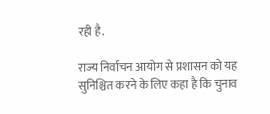रही है.

राज्य निर्वाचन आयोग से प्रशासन को यह सुनिश्चित करने के लिए कहा है कि चुनाव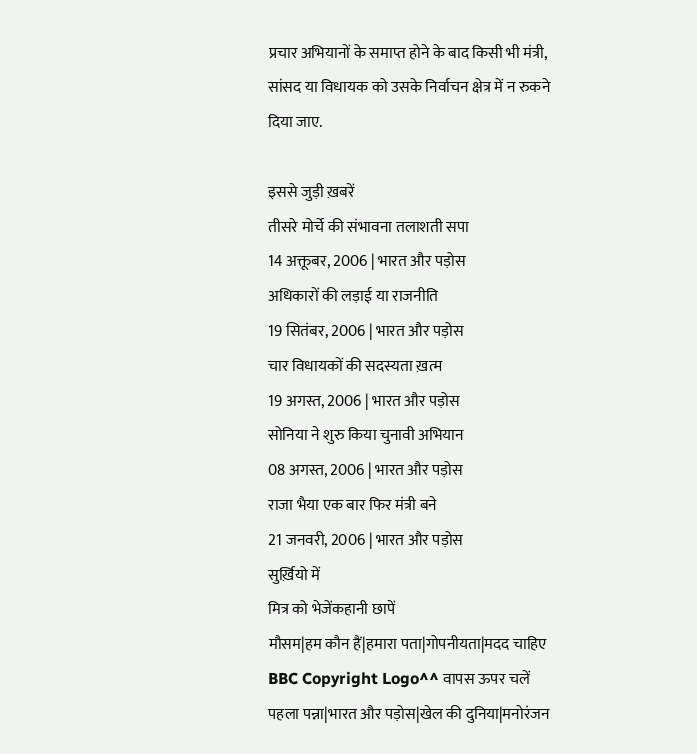प्रचार अभियानों के समाप्त होने के बाद किसी भी मंत्री, सांसद या विधायक को उसके निर्वाचन क्षेत्र में न रुकने दिया जाए.

इससे जुड़ी ख़बरें
तीसरे मोर्चे की संभावना तलाशती सपा
14 अक्तूबर, 2006 | भारत और पड़ोस
अधिकारों की लड़ाई या राजनीति
19 सितंबर, 2006 | भारत और पड़ोस
चार विधायकों की सदस्यता ख़त्म
19 अगस्त, 2006 | भारत और पड़ोस
सोनिया ने शुरु किया चुनावी अभियान
08 अगस्त, 2006 | भारत और पड़ोस
राजा भैया एक बार फिर मंत्री बने
21 जनवरी, 2006 | भारत और पड़ोस
सुर्ख़ियो में
मित्र को भेजेंकहानी छापें
मौसम|हम कौन हैं|हमारा पता|गोपनीयता|मदद चाहिए
BBC Copyright Logo^^ वापस ऊपर चलें
पहला पन्ना|भारत और पड़ोस|खेल की दुनिया|मनोरंजन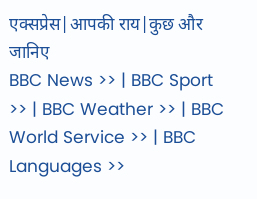एक्सप्रेस|आपकी राय|कुछ और जानिए
BBC News >> | BBC Sport >> | BBC Weather >> | BBC World Service >> | BBC Languages >>